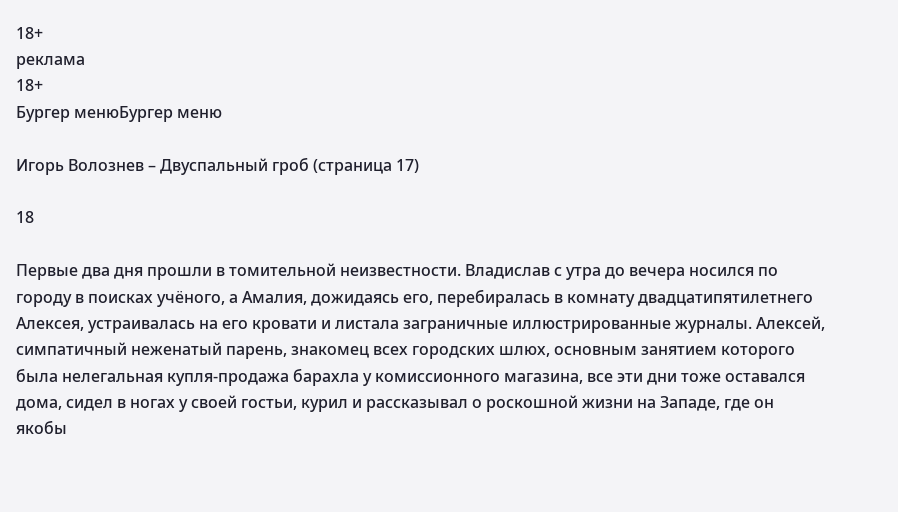18+
реклама
18+
Бургер менюБургер меню

Игорь Волознев – Двуспальный гроб (страница 17)

18

Первые два дня прошли в томительной неизвестности. Владислав с утра до вечера носился по городу в поисках учёного, а Амалия, дожидаясь его, перебиралась в комнату двадцатипятилетнего Алексея, устраивалась на его кровати и листала заграничные иллюстрированные журналы. Алексей, симпатичный неженатый парень, знакомец всех городских шлюх, основным занятием которого была нелегальная купля-продажа барахла у комиссионного магазина, все эти дни тоже оставался дома, сидел в ногах у своей гостьи, курил и рассказывал о роскошной жизни на Западе, где он якобы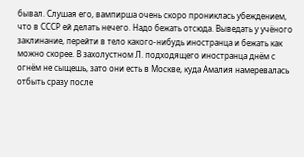бывал. Слушая его, вампирша очень скоро прониклась убеждением, что в СССР ей делать нечего. Надо бежать отсюда. Выведать у учёного заклинание, перейти в тело какого-нибудь иностранца и бежать как можно скорее. В захолустном Л. подходящего иностранца днём с огнём не сыщешь, зато они есть в Москве, куда Амалия намеревалась отбыть сразу после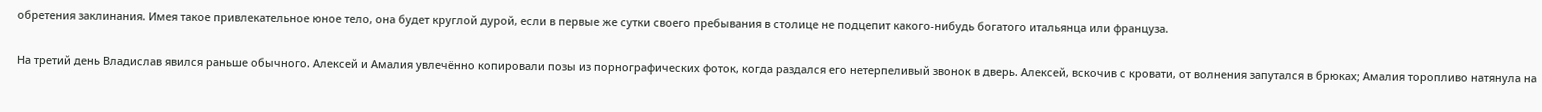обретения заклинания. Имея такое привлекательное юное тело, она будет круглой дурой, если в первые же сутки своего пребывания в столице не подцепит какого-нибудь богатого итальянца или француза.

На третий день Владислав явился раньше обычного. Алексей и Амалия увлечённо копировали позы из порнографических фоток, когда раздался его нетерпеливый звонок в дверь. Алексей, вскочив с кровати, от волнения запутался в брюках; Амалия торопливо натянула на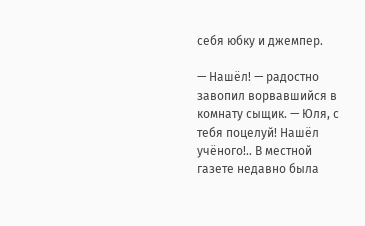себя юбку и джемпер.

— Нашёл! — радостно завопил ворвавшийся в комнату сыщик. — Юля, с тебя поцелуй! Нашёл учёного!.. В местной газете недавно была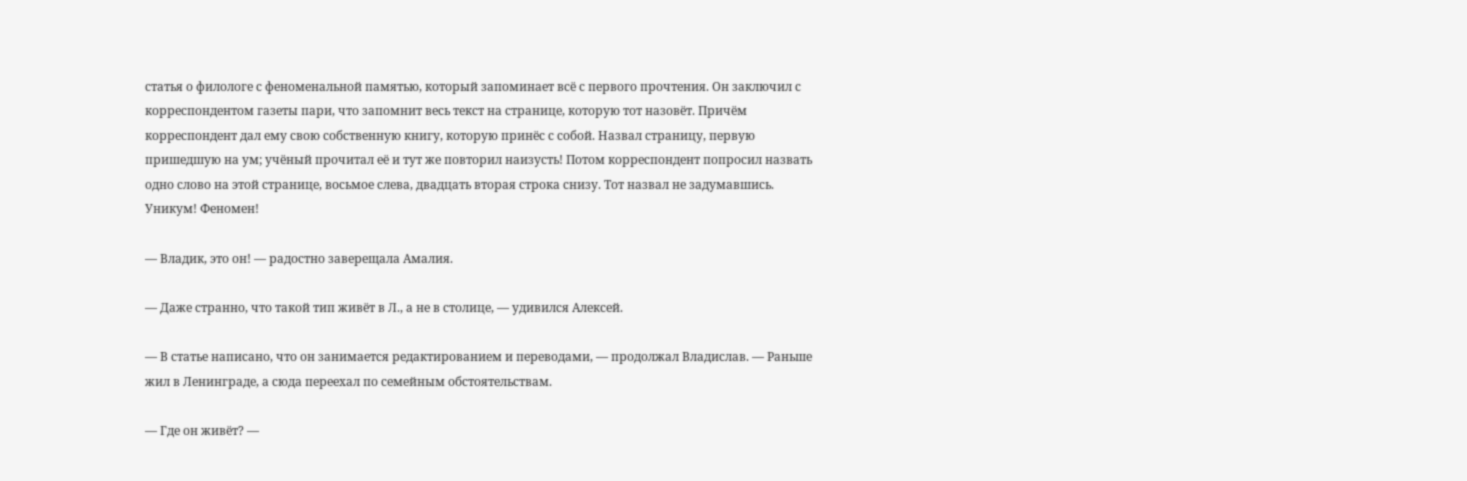статья о филологе с феноменальной памятью, который запоминает всё с первого прочтения. Он заключил с корреспондентом газеты пари, что запомнит весь текст на странице, которую тот назовёт. Причём корреспондент дал ему свою собственную книгу, которую принёс с собой. Назвал страницу, первую пришедшую на ум; учёный прочитал её и тут же повторил наизусть! Потом корреспондент попросил назвать одно слово на этой странице, восьмое слева, двадцать вторая строка снизу. Тот назвал не задумавшись. Уникум! Феномен!

— Владик, это он! — радостно заверещала Амалия.

— Даже странно, что такой тип живёт в Л., а не в столице, — удивился Алексей.

— В статье написано, что он занимается редактированием и переводами, — продолжал Владислав. — Раньше жил в Ленинграде, а сюда переехал по семейным обстоятельствам.

— Где он живёт? —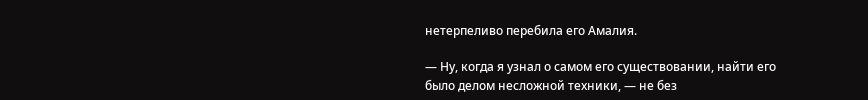нетерпеливо перебила его Амалия.

— Ну, когда я узнал о самом его существовании, найти его было делом несложной техники, — не без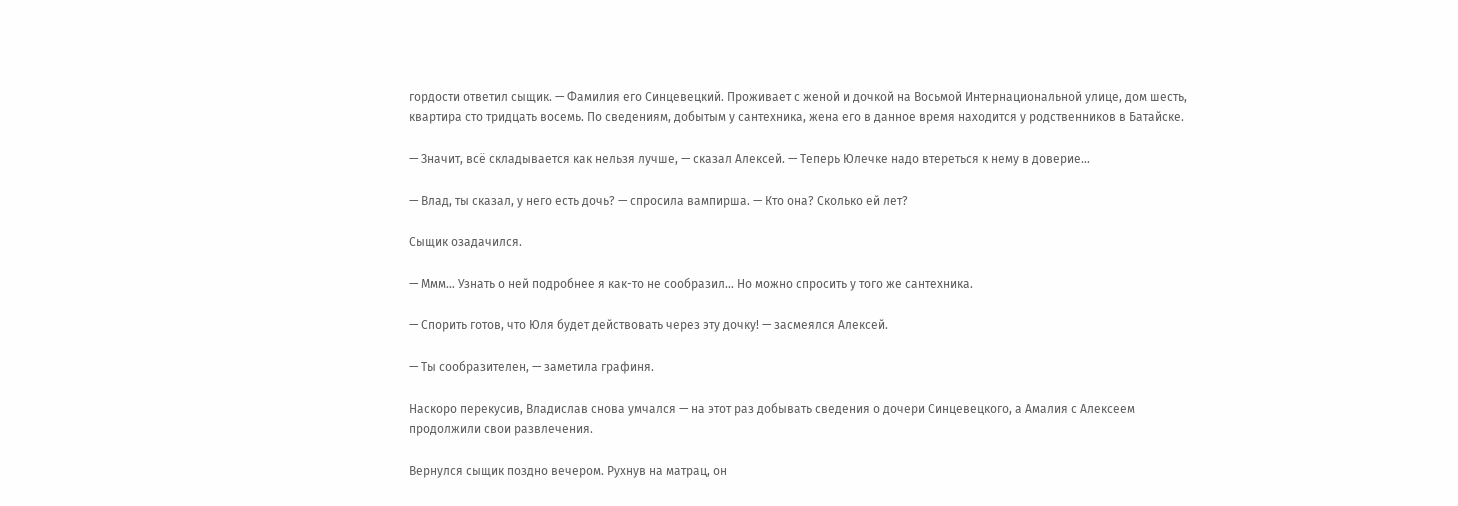гордости ответил сыщик. — Фамилия его Синцевецкий. Проживает с женой и дочкой на Восьмой Интернациональной улице, дом шесть, квартира сто тридцать восемь. По сведениям, добытым у сантехника, жена его в данное время находится у родственников в Батайске.

— Значит, всё складывается как нельзя лучше, — сказал Алексей. — Теперь Юлечке надо втереться к нему в доверие…

— Влад, ты сказал, у него есть дочь? — спросила вампирша. — Кто она? Сколько ей лет?

Сыщик озадачился.

— Ммм… Узнать о ней подробнее я как-то не сообразил… Но можно спросить у того же сантехника.

— Спорить готов, что Юля будет действовать через эту дочку! — засмеялся Алексей.

— Ты сообразителен, — заметила графиня.

Наскоро перекусив, Владислав снова умчался — на этот раз добывать сведения о дочери Синцевецкого, а Амалия с Алексеем продолжили свои развлечения.

Вернулся сыщик поздно вечером. Рухнув на матрац, он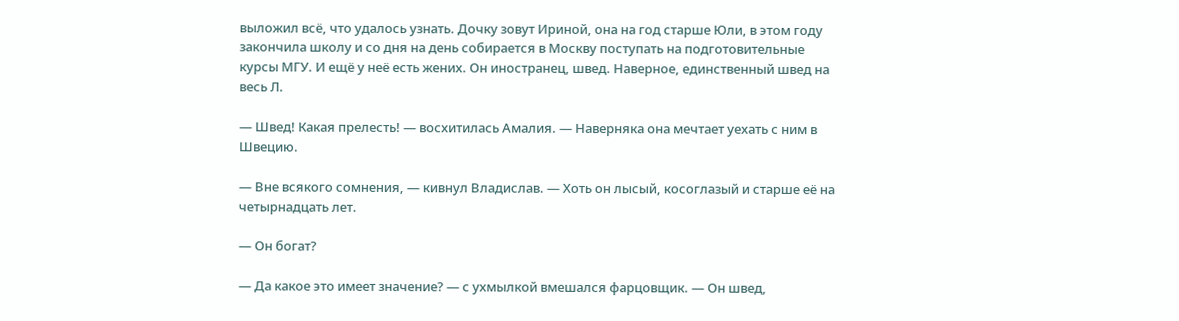выложил всё, что удалось узнать. Дочку зовут Ириной, она на год старше Юли, в этом году закончила школу и со дня на день собирается в Москву поступать на подготовительные курсы МГУ. И ещё у неё есть жених. Он иностранец, швед. Наверное, единственный швед на весь Л.

— Швед! Какая прелесть! — восхитилась Амалия. — Наверняка она мечтает уехать с ним в Швецию.

— Вне всякого сомнения, — кивнул Владислав. — Хоть он лысый, косоглазый и старше её на четырнадцать лет.

— Он богат?

— Да какое это имеет значение? — с ухмылкой вмешался фарцовщик. — Он швед,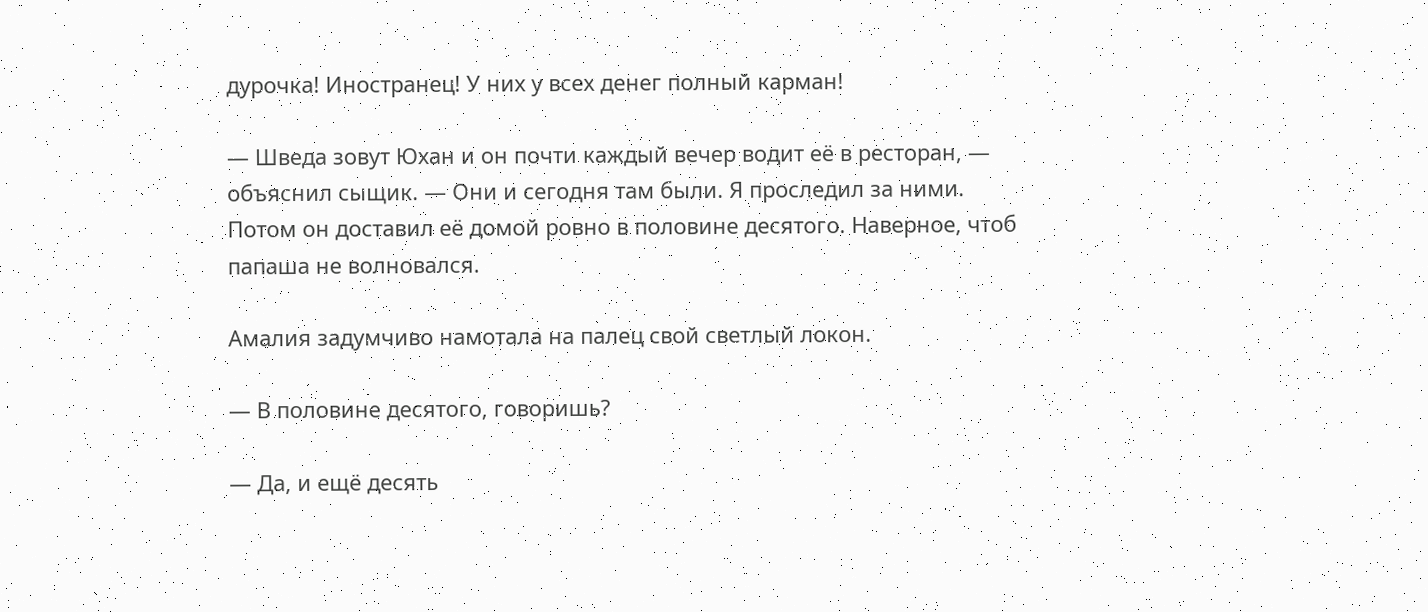дурочка! Иностранец! У них у всех денег полный карман!

— Шведа зовут Юхан и он почти каждый вечер водит её в ресторан, — объяснил сыщик. — Они и сегодня там были. Я проследил за ними. Потом он доставил её домой ровно в половине десятого. Наверное, чтоб папаша не волновался.

Амалия задумчиво намотала на палец свой светлый локон.

— В половине десятого, говоришь?

— Да, и ещё десять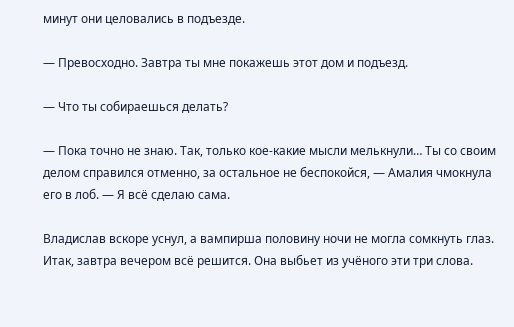минут они целовались в подъезде.

— Превосходно. Завтра ты мне покажешь этот дом и подъезд.

— Что ты собираешься делать?

— Пока точно не знаю. Так, только кое-какие мысли мелькнули… Ты со своим делом справился отменно, за остальное не беспокойся, — Амалия чмокнула его в лоб. — Я всё сделаю сама.

Владислав вскоре уснул, а вампирша половину ночи не могла сомкнуть глаз. Итак, завтра вечером всё решится. Она выбьет из учёного эти три слова.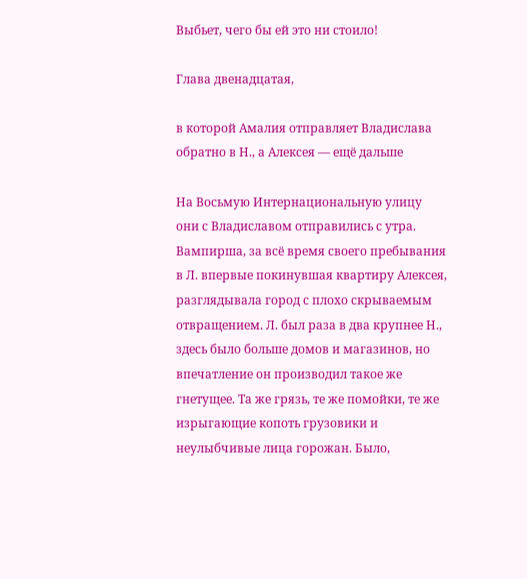Выбьет, чего бы ей это ни стоило!

Глава двенадцатая,

в которой Амалия отправляет Владислава обратно в Н., а Алексея — ещё дальше

На Восьмую Интернациональную улицу они с Владиславом отправились с утра. Вампирша, за всё время своего пребывания в Л. впервые покинувшая квартиру Алексея, разглядывала город с плохо скрываемым отвращением. Л. был раза в два крупнее Н., здесь было больше домов и магазинов, но впечатление он производил такое же гнетущее. Та же грязь, те же помойки, те же изрыгающие копоть грузовики и неулыбчивые лица горожан. Было,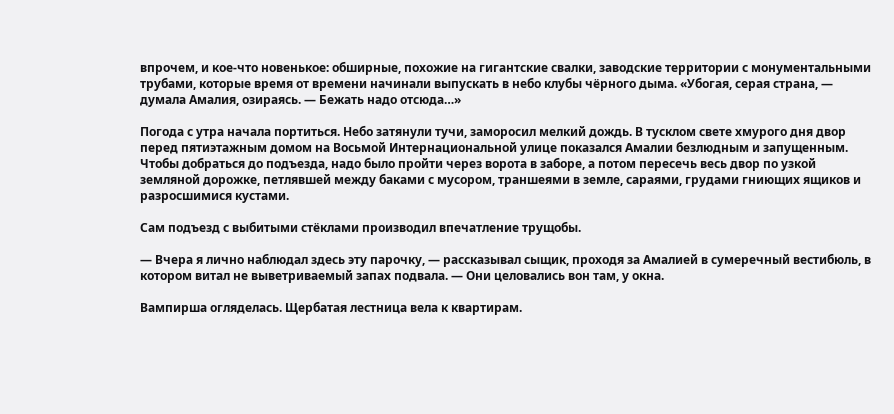впрочем, и кое-что новенькое: обширные, похожие на гигантские свалки, заводские территории с монументальными трубами, которые время от времени начинали выпускать в небо клубы чёрного дыма. «Убогая, серая страна, — думала Амалия, озираясь. — Бежать надо отсюда…»

Погода с утра начала портиться. Небо затянули тучи, заморосил мелкий дождь. В тусклом свете хмурого дня двор перед пятиэтажным домом на Восьмой Интернациональной улице показался Амалии безлюдным и запущенным. Чтобы добраться до подъезда, надо было пройти через ворота в заборе, а потом пересечь весь двор по узкой земляной дорожке, петлявшей между баками с мусором, траншеями в земле, сараями, грудами гниющих ящиков и разросшимися кустами.

Сам подъезд с выбитыми стёклами производил впечатление трущобы.

— Вчера я лично наблюдал здесь эту парочку, — рассказывал сыщик, проходя за Амалией в сумеречный вестибюль, в котором витал не выветриваемый запах подвала. — Они целовались вон там, у окна.

Вампирша огляделась. Щербатая лестница вела к квартирам.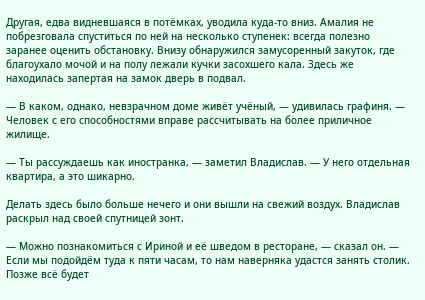Другая, едва видневшаяся в потёмках, уводила куда-то вниз. Амалия не побрезговала спуститься по ней на несколько ступенек: всегда полезно заранее оценить обстановку. Внизу обнаружился замусоренный закуток, где благоухало мочой и на полу лежали кучки засохшего кала. Здесь же находилась запертая на замок дверь в подвал.

— В каком, однако, невзрачном доме живёт учёный, — удивилась графиня. — Человек с его способностями вправе рассчитывать на более приличное жилище.

— Ты рассуждаешь как иностранка, — заметил Владислав. — У него отдельная квартира, а это шикарно.

Делать здесь было больше нечего и они вышли на свежий воздух. Владислав раскрыл над своей спутницей зонт.

— Можно познакомиться с Ириной и её шведом в ресторане, — сказал он. — Если мы подойдём туда к пяти часам, то нам наверняка удастся занять столик. Позже всё будет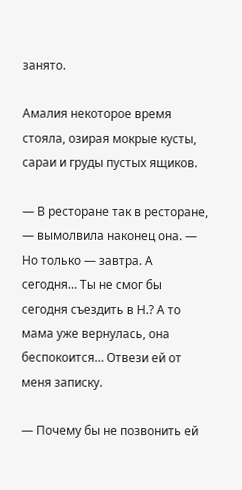занято.

Амалия некоторое время стояла, озирая мокрые кусты, сараи и груды пустых ящиков.

— В ресторане так в ресторане, — вымолвила наконец она. — Но только — завтра. А сегодня… Ты не смог бы сегодня съездить в Н.? А то мама уже вернулась, она беспокоится… Отвези ей от меня записку.

— Почему бы не позвонить ей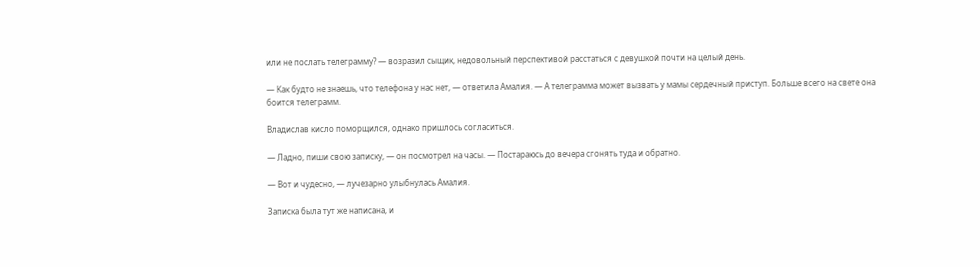или не послать телеграмму? — возразил сыщик, недовольный перспективой расстаться с девушкой почти на целый день.

— Как будто не знаешь, что телефона у нас нет, — ответила Амалия. — А телеграмма может вызвать у мамы сердечный приступ. Больше всего на свете она боится телеграмм.

Владислав кисло поморщился, однако пришлось согласиться.

— Ладно, пиши свою записку, — он посмотрел на часы. — Постараюсь до вечера сгонять туда и обратно.

— Вот и чудесно, — лучезарно улыбнулась Амалия.

Записка была тут же написана, и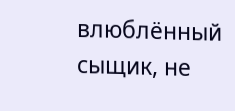влюблённый сыщик, не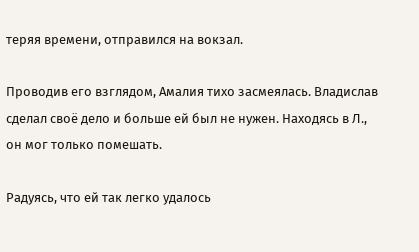теряя времени, отправился на вокзал.

Проводив его взглядом, Амалия тихо засмеялась. Владислав сделал своё дело и больше ей был не нужен. Находясь в Л., он мог только помешать.

Радуясь, что ей так легко удалось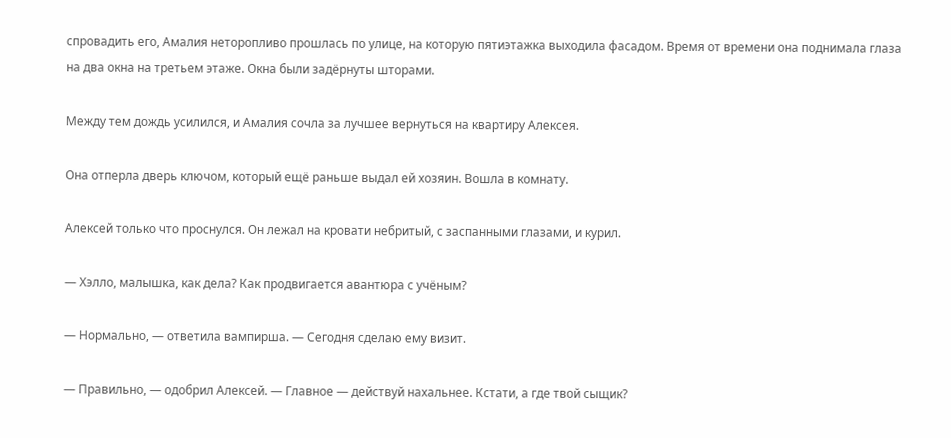спровадить его, Амалия неторопливо прошлась по улице, на которую пятиэтажка выходила фасадом. Время от времени она поднимала глаза на два окна на третьем этаже. Окна были задёрнуты шторами.

Между тем дождь усилился, и Амалия сочла за лучшее вернуться на квартиру Алексея.

Она отперла дверь ключом, который ещё раньше выдал ей хозяин. Вошла в комнату.

Алексей только что проснулся. Он лежал на кровати небритый, с заспанными глазами, и курил.

— Хэлло, малышка, как дела? Как продвигается авантюра с учёным?

— Нормально, — ответила вампирша. — Сегодня сделаю ему визит.

— Правильно, — одобрил Алексей. — Главное — действуй нахальнее. Кстати, а где твой сыщик?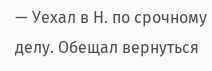— Уехал в Н. по срочному делу. Обещал вернуться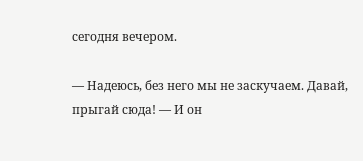сегодня вечером.

— Надеюсь, без него мы не заскучаем. Давай, прыгай сюда! — И он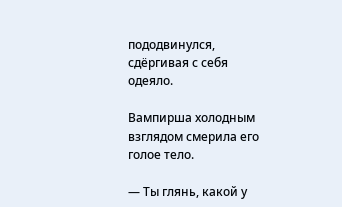пододвинулся, сдёргивая с себя одеяло.

Вампирша холодным взглядом смерила его голое тело.

— Ты глянь, какой у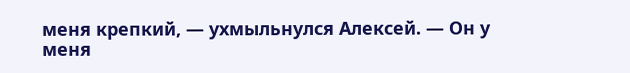меня крепкий, — ухмыльнулся Алексей. — Он у меня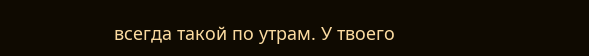всегда такой по утрам. У твоего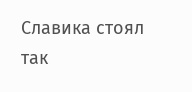Славика стоял так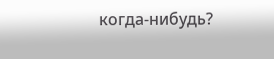когда-нибудь?